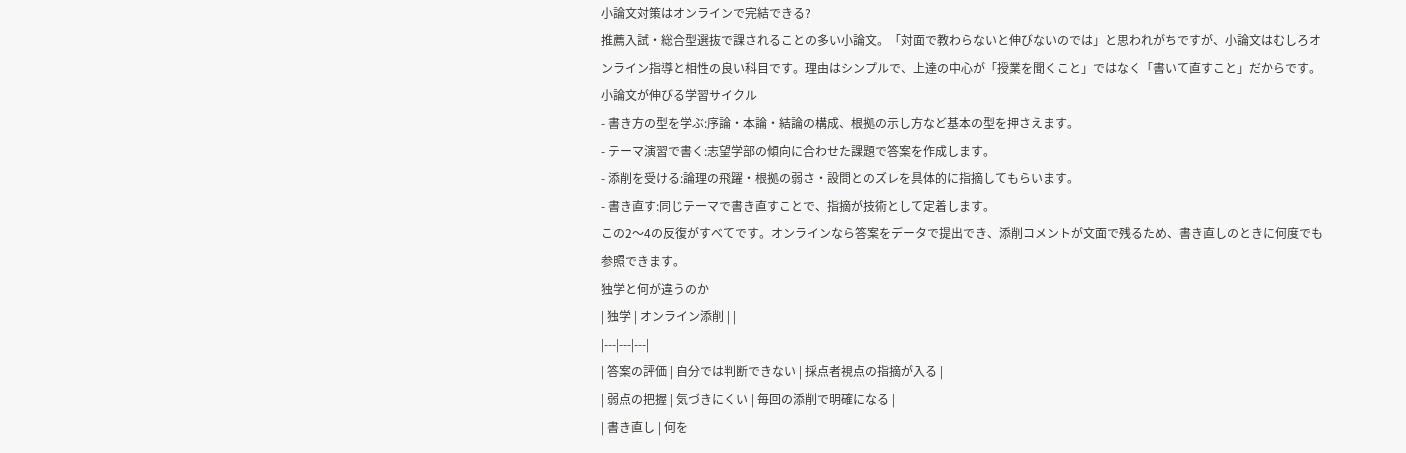小論文対策はオンラインで完結できる?
推薦入試・総合型選抜で課されることの多い小論文。「対面で教わらないと伸びないのでは」と思われがちですが、小論文はむしろオンライン指導と相性の良い科目です。理由はシンプルで、上達の中心が「授業を聞くこと」ではなく「書いて直すこと」だからです。
小論文が伸びる学習サイクル
- 書き方の型を学ぶ:序論・本論・結論の構成、根拠の示し方など基本の型を押さえます。
- テーマ演習で書く:志望学部の傾向に合わせた課題で答案を作成します。
- 添削を受ける:論理の飛躍・根拠の弱さ・設問とのズレを具体的に指摘してもらいます。
- 書き直す:同じテーマで書き直すことで、指摘が技術として定着します。
この2〜4の反復がすべてです。オンラインなら答案をデータで提出でき、添削コメントが文面で残るため、書き直しのときに何度でも参照できます。
独学と何が違うのか
| 独学 | オンライン添削 | |
|---|---|---|
| 答案の評価 | 自分では判断できない | 採点者視点の指摘が入る |
| 弱点の把握 | 気づきにくい | 毎回の添削で明確になる |
| 書き直し | 何を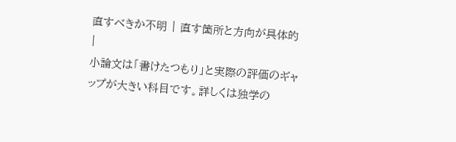直すべきか不明 | 直す箇所と方向が具体的 |
小論文は「書けたつもり」と実際の評価のギャップが大きい科目です。詳しくは独学の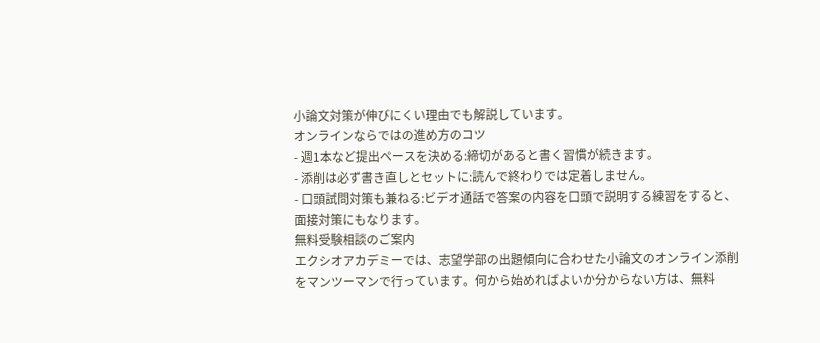小論文対策が伸びにくい理由でも解説しています。
オンラインならではの進め方のコツ
- 週1本など提出ペースを決める:締切があると書く習慣が続きます。
- 添削は必ず書き直しとセットに:読んで終わりでは定着しません。
- 口頭試問対策も兼ねる:ビデオ通話で答案の内容を口頭で説明する練習をすると、面接対策にもなります。
無料受験相談のご案内
エクシオアカデミーでは、志望学部の出題傾向に合わせた小論文のオンライン添削をマンツーマンで行っています。何から始めればよいか分からない方は、無料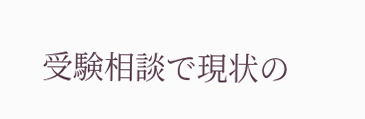受験相談で現状の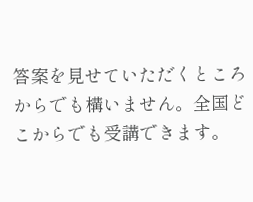答案を見せていただくところからでも構いません。全国どこからでも受講できます。